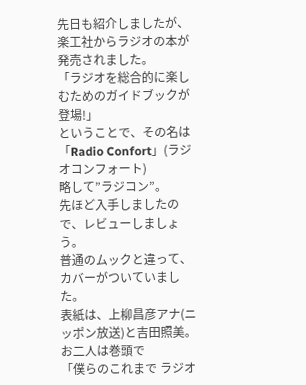先日も紹介しましたが、楽工社からラジオの本が発売されました。
「ラジオを総合的に楽しむためのガイドブックが登場!」
ということで、その名は「Radio Confort」(ラジオコンフォート)
略して”ラジコン”。
先ほど入手しましたので、レビューしましょう。
普通のムックと違って、カバーがついていました。
表紙は、上柳昌彦アナ(ニッポン放送)と吉田照美。
お二人は巻頭で
「僕らのこれまで ラジオ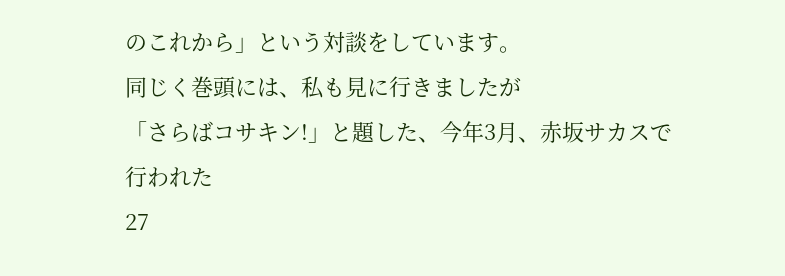のこれから」という対談をしています。
同じく巻頭には、私も見に行きましたが
「さらばコサキン!」と題した、今年3月、赤坂サカスで行われた
27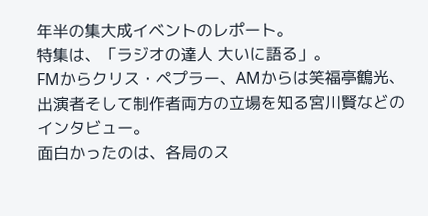年半の集大成イベントのレポート。
特集は、「ラジオの達人 大いに語る」。
FMからクリス・ペプラー、AMからは笑福亭鶴光、
出演者そして制作者両方の立場を知る宮川賢などのインタビュー。
面白かったのは、各局のス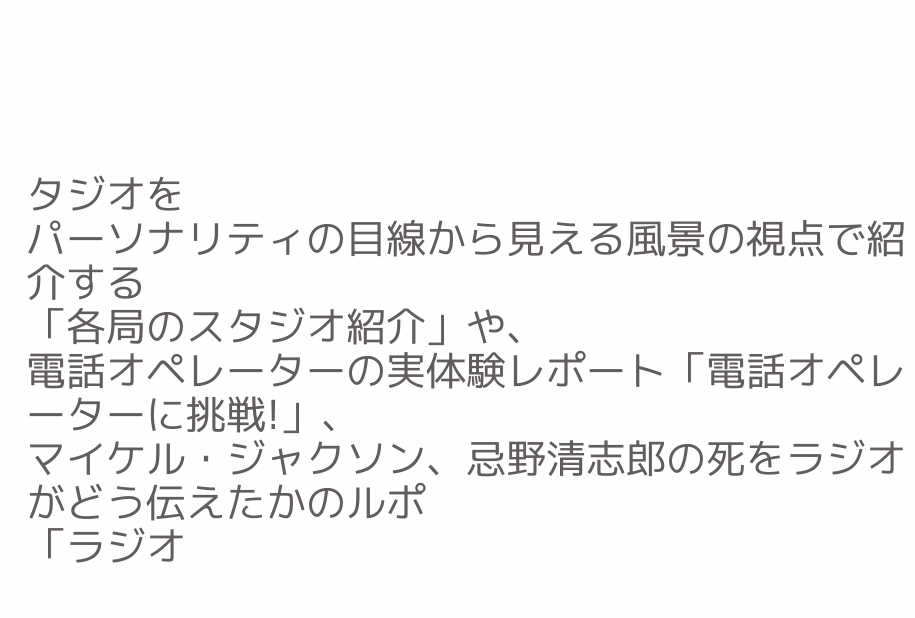タジオを
パーソナリティの目線から見える風景の視点で紹介する
「各局のスタジオ紹介」や、
電話オペレーターの実体験レポート「電話オペレーターに挑戦!」、
マイケル・ジャクソン、忌野清志郎の死をラジオがどう伝えたかのルポ
「ラジオ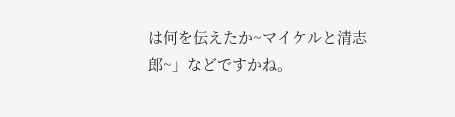は何を伝えたか~マイケルと清志郎~」などですかね。